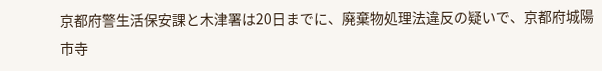京都府警生活保安課と木津署は20日までに、廃棄物処理法違反の疑いで、京都府城陽市寺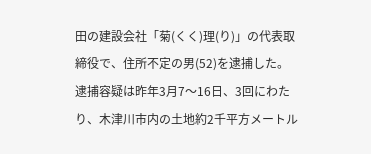田の建設会社「菊(くく)理(り)」の代表取締役で、住所不定の男(52)を逮捕した。 逮捕容疑は昨年3月7〜16日、3回にわたり、木津川市内の土地約2千平方メートル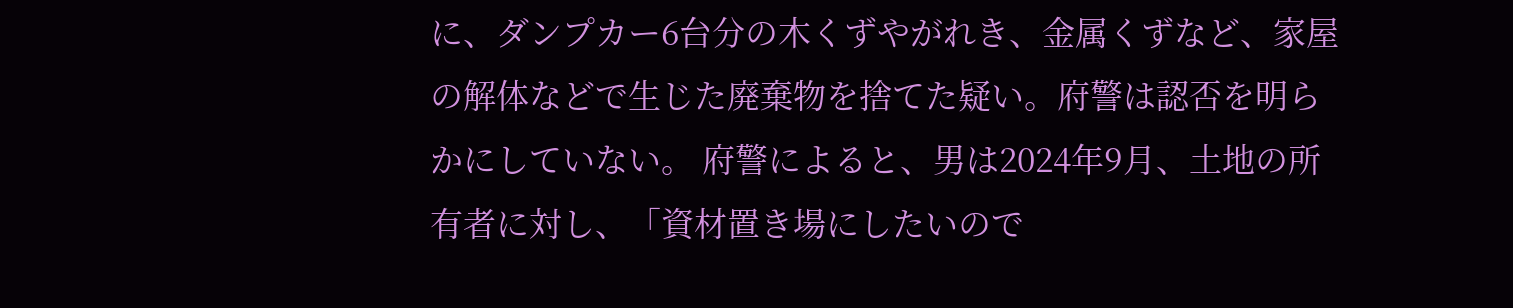に、ダンプカー6台分の木くずやがれき、金属くずなど、家屋の解体などで生じた廃棄物を捨てた疑い。府警は認否を明らかにしていない。 府警によると、男は2024年9月、土地の所有者に対し、「資材置き場にしたいので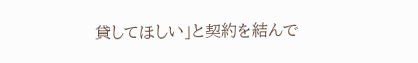貸してほしい」と契約を結んで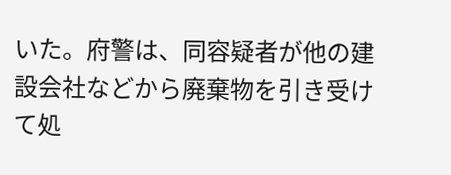いた。府警は、同容疑者が他の建設会社などから廃棄物を引き受けて処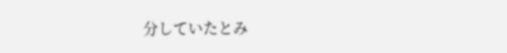分していたとみ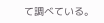て調べている。